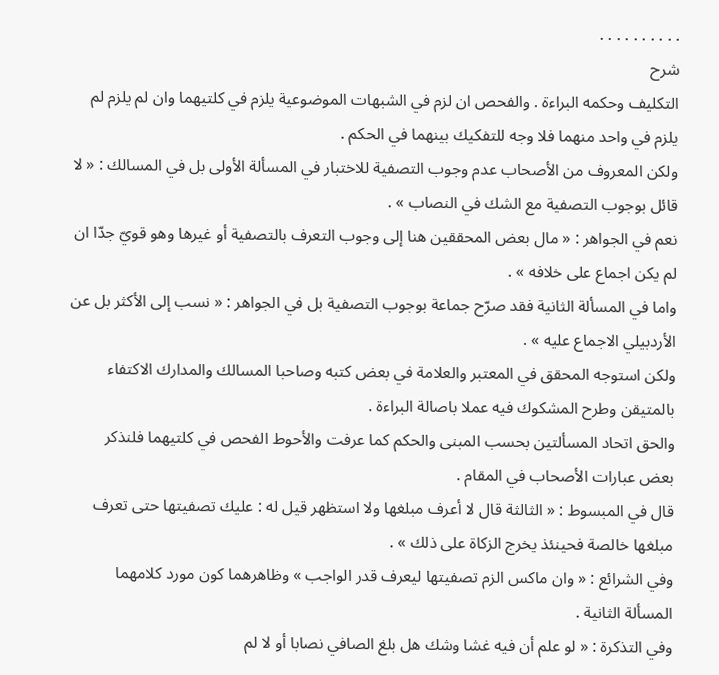. . . . . . . . . .
شرح
التكليف وحكمه البراءة . والفحص ان لزم في الشبهات الموضوعية يلزم في كلتيهما وان لم يلزم لم يلزم في واحد منهما فلا وجه للتفكيك بينهما في الحكم .
ولكن المعروف من الأصحاب عدم وجوب التصفية للاختبار في المسألة الأولى بل في المسالك : « لا قائل بوجوب التصفية مع الشك في النصاب » .
نعم في الجواهر : « مال بعض المحققين هنا إلى وجوب التعرف بالتصفية أو غيرها وهو قويّ جدّا ان لم يكن اجماع على خلافه » .
واما في المسألة الثانية فقد صرّح جماعة بوجوب التصفية بل في الجواهر : « نسب إلى الأكثر بل عن الأردبيلي الاجماع عليه » .
ولكن استوجه المحقق في المعتبر والعلامة في بعض كتبه وصاحبا المسالك والمدارك الاكتفاء بالمتيقن وطرح المشكوك فيه عملا باصالة البراءة .
والحق اتحاد المسألتين بحسب المبنى والحكم كما عرفت والأحوط الفحص في كلتيهما فلنذكر بعض عبارات الأصحاب في المقام .
قال في المبسوط : « الثالثة قال لا أعرف مبلغها ولا استظهر قيل له : عليك تصفيتها حتى تعرف مبلغها خالصة فحينئذ يخرج الزكاة على ذلك » .
وفي الشرائع : « وان ماكس الزم تصفيتها ليعرف قدر الواجب » وظاهرهما كون مورد كلامهما المسألة الثانية .
وفي التذكرة : « لو علم أن فيه غشا وشك هل بلغ الصافي نصابا أو لا لم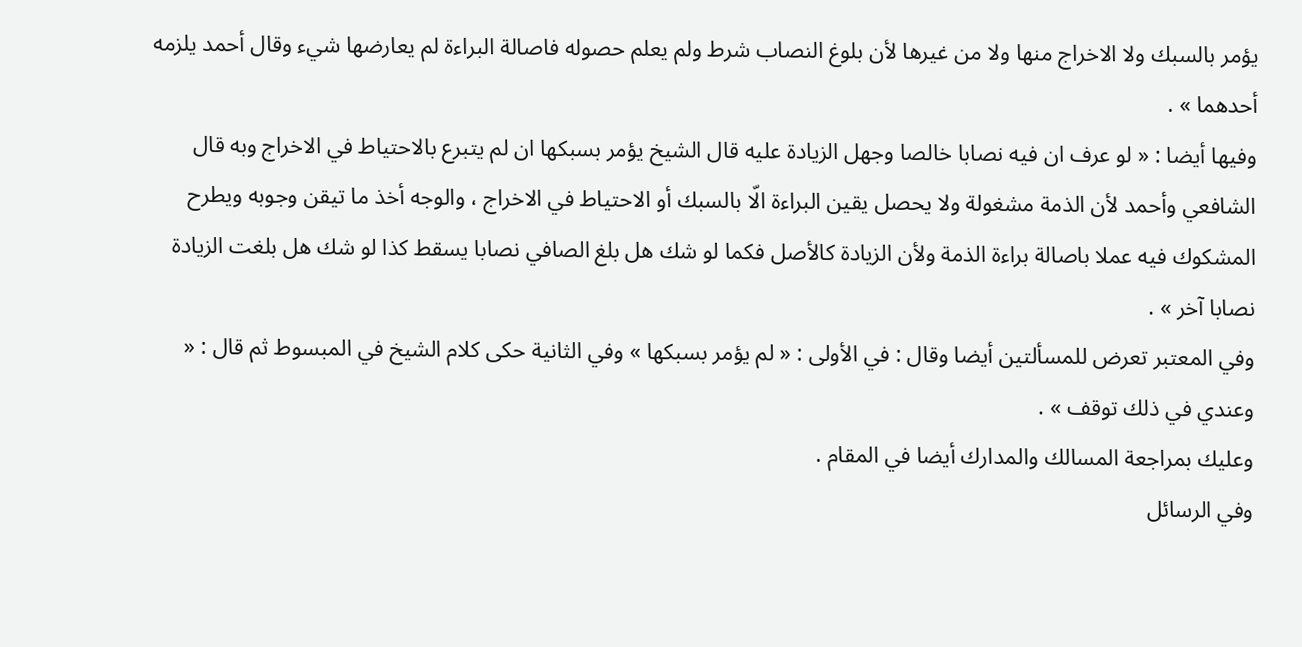يؤمر بالسبك ولا الاخراج منها ولا من غيرها لأن بلوغ النصاب شرط ولم يعلم حصوله فاصالة البراءة لم يعارضها شيء وقال أحمد يلزمه أحدهما » .
وفيها أيضا : « لو عرف ان فيه نصابا خالصا وجهل الزيادة عليه قال الشيخ يؤمر بسبكها ان لم يتبرع بالاحتياط في الاخراج وبه قال الشافعي وأحمد لأن الذمة مشغولة ولا يحصل يقين البراءة الّا بالسبك أو الاحتياط في الاخراج ، والوجه أخذ ما تيقن وجوبه ويطرح المشكوك فيه عملا باصالة براءة الذمة ولأن الزيادة كالأصل فكما لو شك هل بلغ الصافي نصابا يسقط كذا لو شك هل بلغت الزيادة نصابا آخر » .
وفي المعتبر تعرض للمسألتين أيضا وقال : في الأولى : « لم يؤمر بسبكها » وفي الثانية حكى كلام الشيخ في المبسوط ثم قال : « وعندي في ذلك توقف » .
وعليك بمراجعة المسالك والمدارك أيضا في المقام .
وفي الرسائل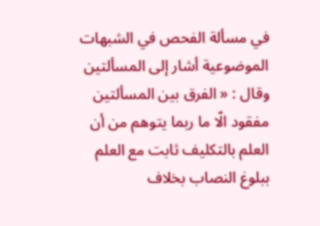في مسألة الفحص في الشبهات الموضوعية أشار إلى المسألتين وقال : « الفرق بين المسألتين مفقود الّا ما ربما يتوهم من أن العلم بالتكليف ثابت مع العلم ببلوغ النصاب بخلاف